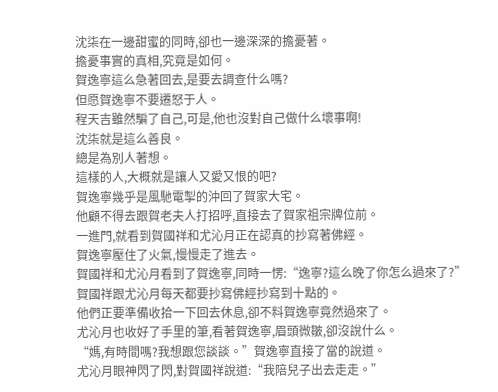沈柒在一邊甜蜜的同時,卻也一邊深深的擔憂著。
擔憂事實的真相,究竟是如何。
賀逸寧這么急著回去,是要去調查什么嗎?
但愿賀逸寧不要遷怒于人。
程天吉雖然騙了自己,可是,他也沒對自己做什么壞事啊!
沈柒就是這么善良。
總是為別人著想。
這樣的人,大概就是讓人又愛又恨的吧?
賀逸寧幾乎是風馳電掣的沖回了賀家大宅。
他顧不得去跟賀老夫人打招呼,直接去了賀家祖宗牌位前。
一進門,就看到賀國祥和尤沁月正在認真的抄寫著佛經。
賀逸寧壓住了火氣,慢慢走了進去。
賀國祥和尤沁月看到了賀逸寧,同時一愣:“逸寧?這么晚了你怎么過來了?”
賀國祥跟尤沁月每天都要抄寫佛經抄寫到十點的。
他們正要準備收拾一下回去休息,卻不料賀逸寧竟然過來了。
尤沁月也收好了手里的筆,看著賀逸寧,眉頭微皺,卻沒說什么。
“媽,有時間嗎?我想跟您談談。”賀逸寧直接了當的說道。
尤沁月眼神閃了閃,對賀國祥說道:“我陪兒子出去走走。”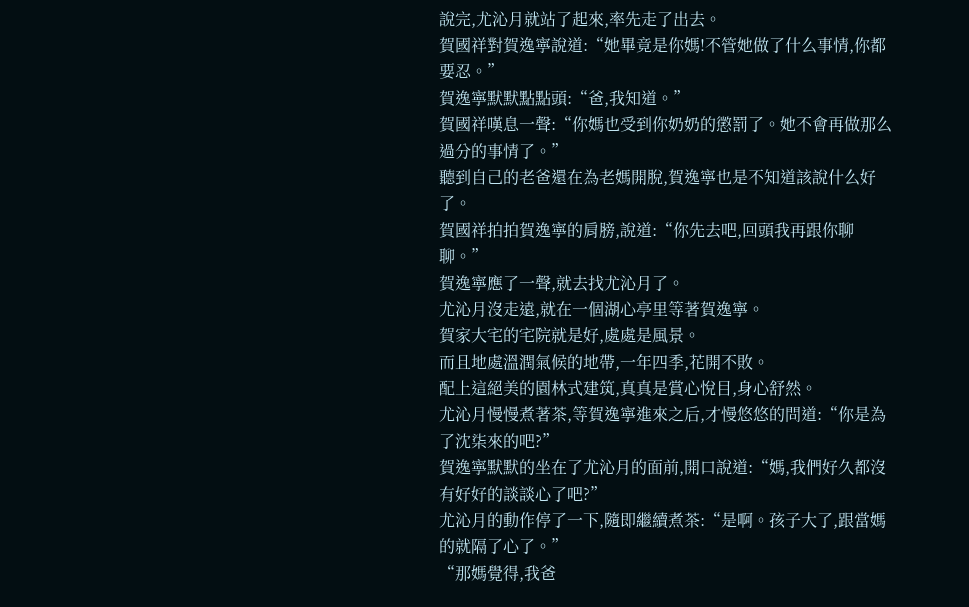說完,尤沁月就站了起來,率先走了出去。
賀國祥對賀逸寧說道:“她畢竟是你媽!不管她做了什么事情,你都要忍。”
賀逸寧默默點點頭:“爸,我知道。”
賀國祥嘆息一聲:“你媽也受到你奶奶的懲罰了。她不會再做那么過分的事情了。”
聽到自己的老爸還在為老媽開脫,賀逸寧也是不知道該說什么好了。
賀國祥拍拍賀逸寧的肩膀,說道:“你先去吧,回頭我再跟你聊聊。”
賀逸寧應了一聲,就去找尤沁月了。
尤沁月沒走遠,就在一個湖心亭里等著賀逸寧。
賀家大宅的宅院就是好,處處是風景。
而且地處溫潤氣候的地帶,一年四季,花開不敗。
配上這絕美的園林式建筑,真真是賞心悅目,身心舒然。
尤沁月慢慢煮著茶,等賀逸寧進來之后,才慢悠悠的問道:“你是為了沈柒來的吧?”
賀逸寧默默的坐在了尤沁月的面前,開口說道:“媽,我們好久都沒有好好的談談心了吧?”
尤沁月的動作停了一下,隨即繼續煮茶:“是啊。孩子大了,跟當媽的就隔了心了。”
“那媽覺得,我爸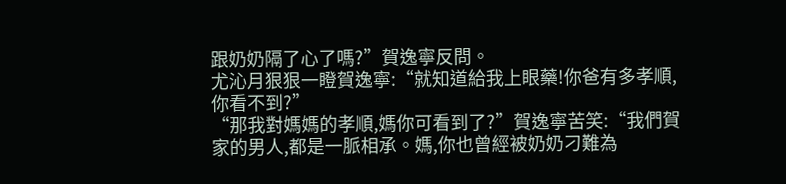跟奶奶隔了心了嗎?”賀逸寧反問。
尤沁月狠狠一瞪賀逸寧:“就知道給我上眼藥!你爸有多孝順,你看不到?”
“那我對媽媽的孝順,媽你可看到了?”賀逸寧苦笑:“我們賀家的男人,都是一脈相承。媽,你也曾經被奶奶刁難為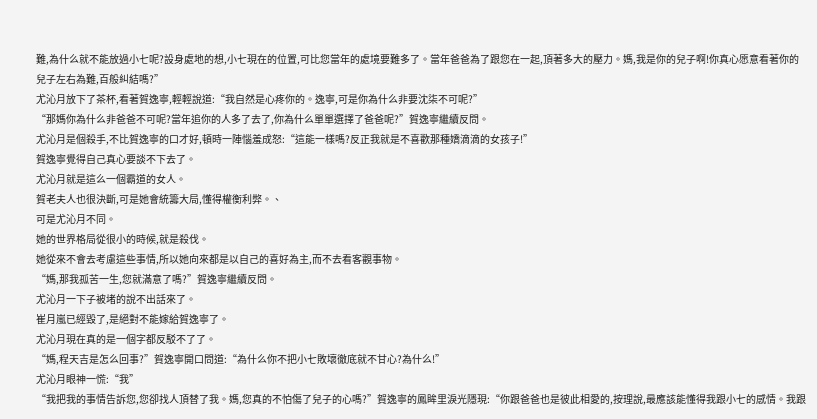難,為什么就不能放過小七呢?設身處地的想,小七現在的位置,可比您當年的處境要難多了。當年爸爸為了跟您在一起,頂著多大的壓力。媽,我是你的兒子啊!你真心愿意看著你的兒子左右為難,百般糾結嗎?”
尤沁月放下了茶杯,看著賀逸寧,輕輕說道:“我自然是心疼你的。逸寧,可是你為什么非要沈柒不可呢?”
“那媽你為什么非爸爸不可呢?當年追你的人多了去了,你為什么單單選擇了爸爸呢?”賀逸寧繼續反問。
尤沁月是個殺手,不比賀逸寧的口才好,頓時一陣惱羞成怒:“這能一樣嗎?反正我就是不喜歡那種嬌滴滴的女孩子!”
賀逸寧覺得自己真心要談不下去了。
尤沁月就是這么一個霸道的女人。
賀老夫人也很決斷,可是她會統籌大局,懂得權衡利弊。、
可是尤沁月不同。
她的世界格局從很小的時候,就是殺伐。
她從來不會去考慮這些事情,所以她向來都是以自己的喜好為主,而不去看客觀事物。
“媽,那我孤苦一生,您就滿意了嗎?”賀逸寧繼續反問。
尤沁月一下子被堵的說不出話來了。
崔月嵐已經毀了,是絕對不能嫁給賀逸寧了。
尤沁月現在真的是一個字都反駁不了了。
“媽,程天吉是怎么回事?”賀逸寧開口問道:“為什么你不把小七敗壞徹底就不甘心?為什么!”
尤沁月眼神一慌:“我”
“我把我的事情告訴您,您卻找人頂替了我。媽,您真的不怕傷了兒子的心嗎?”賀逸寧的鳳眸里淚光隱現:“你跟爸爸也是彼此相愛的,按理說,最應該能懂得我跟小七的感情。我跟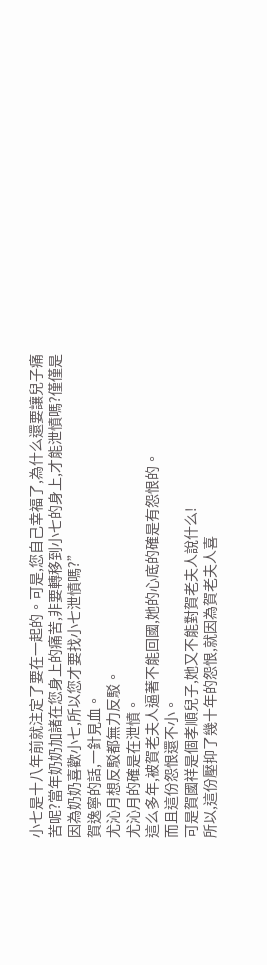小七是十八年前就注定了要在一起的。可是,您自己幸福了,為什么還要讓兒子痛苦呢?當年奶奶加諸在您身上的痛苦,非要轉移到小七的身上,才能泄憤嗎?僅僅是因為奶奶喜歡小七,所以您才要找小七泄憤嗎?”
賀逸寧的話,一針見血。
尤沁月想反駁都無力反駁。
尤沁月的確是在泄憤。
這么多年,被賀老夫人逼著不能回國,她的心底的確是有怨恨的。
而且這份怨恨還不小。
可是賀國祥是個孝順兒子,她又不能對賀老夫人說什么!
所以,這份壓抑了幾十年的怨恨,就因為賀老夫人喜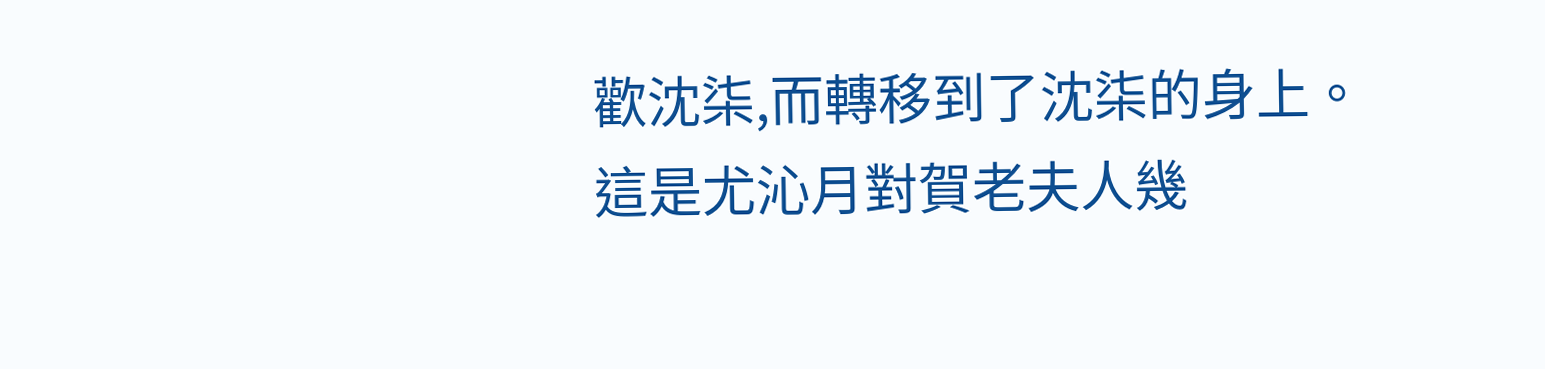歡沈柒,而轉移到了沈柒的身上。
這是尤沁月對賀老夫人幾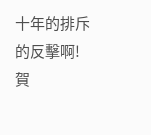十年的排斥的反擊啊!
賀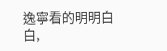逸寧看的明明白白,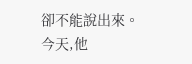卻不能說出來。
今天,他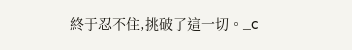終于忍不住,挑破了這一切。_c